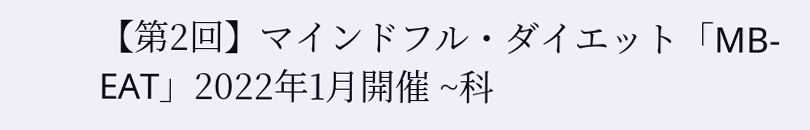【第2回】マインドフル・ダイエット「MB-EAT」2022年1月開催 ~科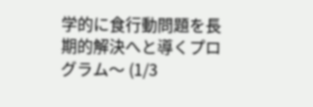学的に食行動問題を長期的解決へと導くプログラム〜 (1/3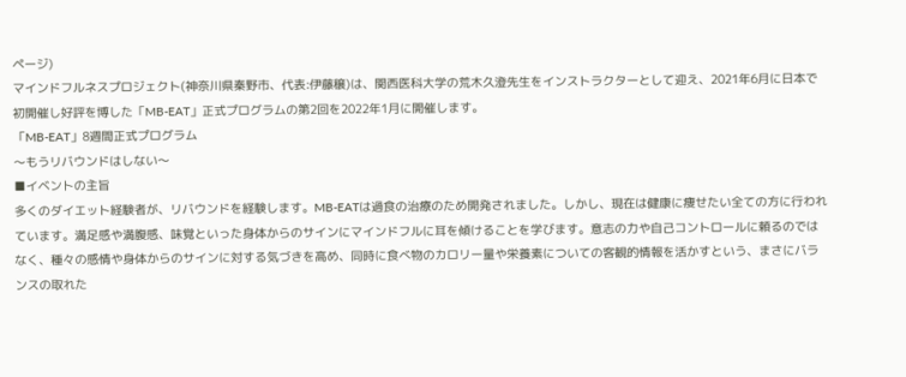ページ)
マインドフルネスプロジェクト(神奈川県秦野市、代表:伊藤穣)は、関西医科大学の荒木久澄先生をインストラクターとして迎え、2021年6月に日本で初開催し好評を博した「MB-EAT」正式プログラムの第2回を2022年1月に開催します。
「MB-EAT」8週間正式プログラム
〜もうリバウンドはしない〜
■イベントの主旨
多くのダイエット経験者が、リバウンドを経験します。MB-EATは過食の治療のため開発されました。しかし、現在は健康に痩せたい全ての方に行われています。満足感や満腹感、味覚といった身体からのサインにマインドフルに耳を傾けることを学びます。意志の力や自己コントロールに頼るのではなく、種々の感情や身体からのサインに対する気づきを高め、同時に食べ物のカロリー量や栄養素についての客観的情報を活かすという、まさにバランスの取れた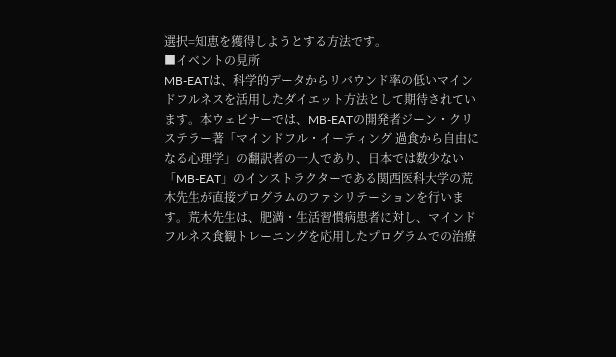選択=知恵を獲得しようとする方法です。
■イベントの見所
MB-EATは、科学的データからリバウンド率の低いマインドフルネスを活用したダイエット方法として期待されています。本ウェビナーでは、MB-EATの開発者ジーン・クリステラー著「マインドフル・イーティング 過食から自由になる心理学」の翻訳者の一人であり、日本では数少ない「MB-EAT」のインストラクターである関西医科大学の荒木先生が直接プログラムのファシリテーションを行います。荒木先生は、肥満・生活習慣病患者に対し、マインドフルネス食観トレーニングを応用したプログラムでの治療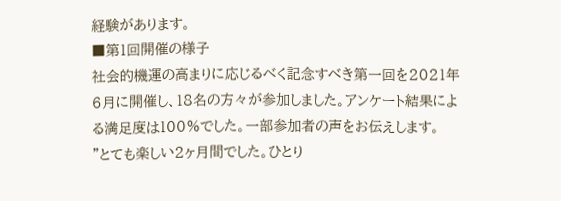経験があります。
■第1回開催の様子
社会的機運の高まりに応じるべく記念すべき第一回を2021年6月に開催し、18名の方々が参加しました。アンケート結果による満足度は100%でした。一部参加者の声をお伝えします。
"とても楽しい2ヶ月間でした。ひとり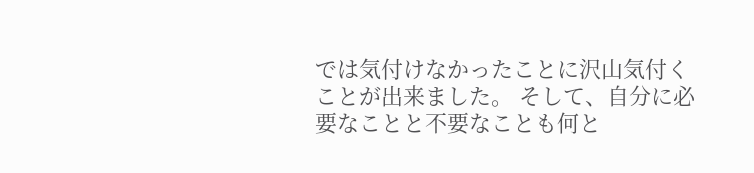では気付けなかったことに沢山気付くことが出来ました。 そして、自分に必要なことと不要なことも何と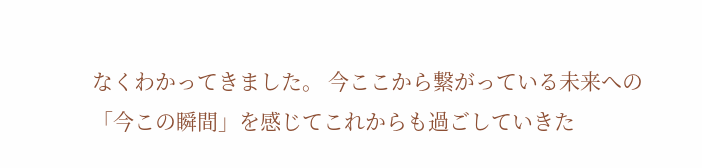なくわかってきました。 今ここから繋がっている未来への「今この瞬間」を感じてこれからも過ごしていきた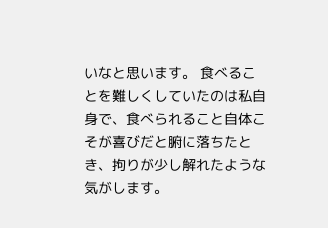いなと思います。 食べることを難しくしていたのは私自身で、食べられること自体こそが喜びだと腑に落ちたとき、拘りが少し解れたような気がします。